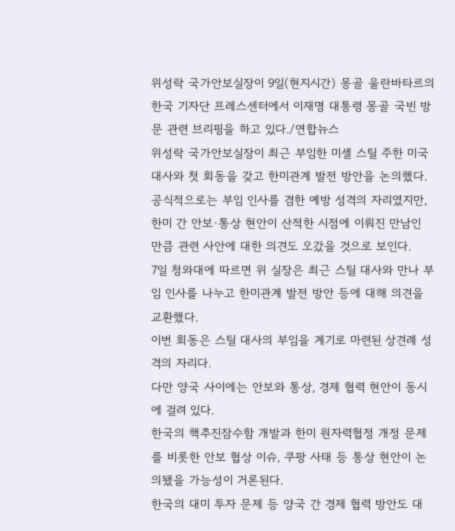위성락 국가안보실장이 9일(현지시간) 몽골 울란바타르의 한국 기자단 프레스센터에서 이재명 대통령 몽골 국빈 방문 관련 브리핑을 하고 있다./연합뉴스
위성락 국가안보실장이 최근 부임한 미셸 스틸 주한 미국대사와 첫 회동을 갖고 한미관계 발전 방안을 논의했다. 공식적으로는 부임 인사를 겸한 예방 성격의 자리였지만, 한미 간 안보·통상 현안이 산적한 시점에 이뤄진 만남인 만큼 관련 사안에 대한 의견도 오갔을 것으로 보인다.
7일 청와대에 따르면 위 실장은 최근 스틸 대사와 만나 부임 인사를 나누고 한미관계 발전 방안 등에 대해 의견을 교환했다.
이번 회동은 스틸 대사의 부임을 계기로 마련된 상견례 성격의 자리다.
다만 양국 사이에는 안보와 통상, 경제 협력 현안이 동시에 걸려 있다.
한국의 핵추진잠수함 개발과 한미 원자력협정 개정 문제를 비롯한 안보 협상 이슈, 쿠팡 사태 등 통상 현안이 논의됐을 가능성이 거론된다.
한국의 대미 투자 문제 등 양국 간 경제 협력 방안도 대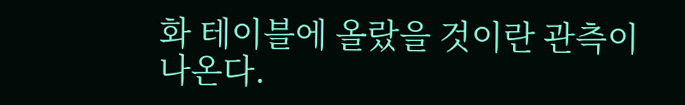화 테이블에 올랐을 것이란 관측이 나온다.